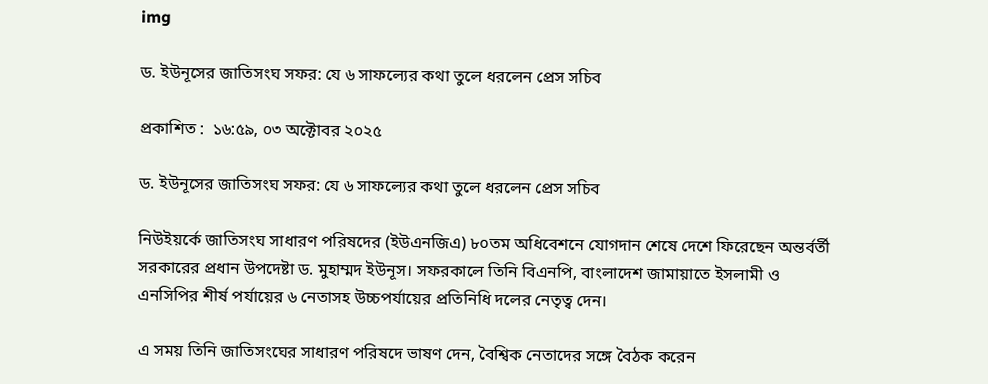img

ড. ইউনূসের জাতিসংঘ সফর: যে ৬ সাফল্যের কথা তুলে ধরলেন প্রেস সচিব

প্রকাশিত :  ১৬:৫৯, ০৩ অক্টোবর ২০২৫

ড. ইউনূসের জাতিসংঘ সফর: যে ৬ সাফল্যের কথা তুলে ধরলেন প্রেস সচিব

নিউইয়র্কে জাতিসংঘ সাধারণ পরিষদের (ইউএনজিএ) ৮০তম অধিবেশনে যোগদান শেষে দেশে ফিরেছেন অন্তর্বর্তী সরকারের প্রধান উপদেষ্টা ড. মুহাম্মদ ইউনূস। সফরকালে তিনি বিএনপি, বাংলাদেশ জামায়াতে ইসলামী ও এনসিপির শীর্ষ পর্যায়ের ৬ নেতাসহ উচ্চপর্যায়ের প্রতিনিধি দলের নেতৃত্ব দেন।

এ সময় তিনি জাতিসংঘের সাধারণ পরিষদে ভাষণ দেন, বৈশ্বিক নেতাদের সঙ্গে বৈঠক করেন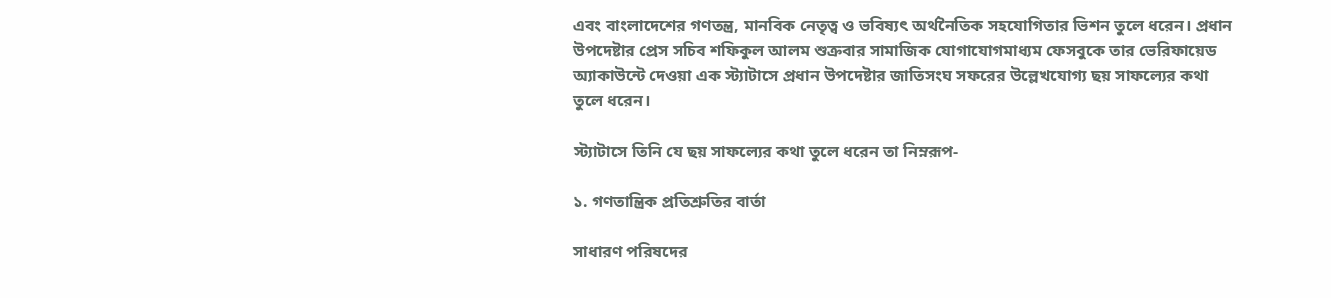এবং বাংলাদেশের গণতন্ত্র, মানবিক নেতৃত্ব ও ভবিষ্যৎ অর্থনৈতিক সহযোগিতার ভিশন তুলে ধরেন। প্রধান উপদেষ্টার প্রেস সচিব শফিকুল আলম শুক্রবার সামাজিক যোগাযোগমাধ্যম ফেসবুকে তার ভেরিফায়েড অ্যাকাউন্টে দেওয়া এক স্ট্যাটাসে প্রধান উপদেষ্টার জাতিসংঘ সফরের উল্লেখযোগ্য ছয় সাফল্যের কথা তুলে ধরেন।

স্ট্যাটাসে তিনি যে ছয় সাফল্যের কথা তুলে ধরেন তা নিম্নরূপ-

১. গণতান্ত্রিক প্রতিশ্রুতির বার্তা

সাধারণ পরিষদের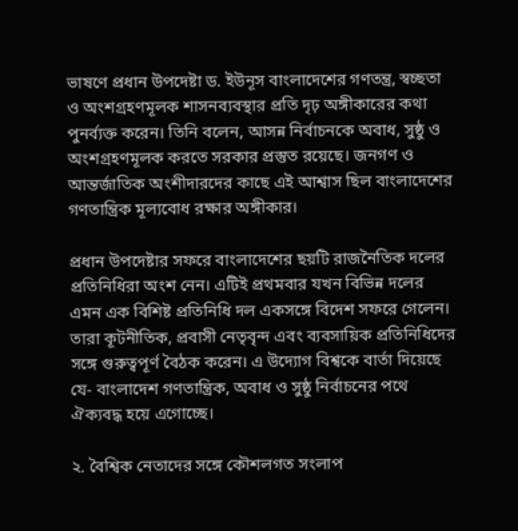ভাষণে প্রধান উপদেষ্টা ড. ইউনূস বাংলাদেশের গণতন্ত্র, স্বচ্ছতা ও অংশগ্রহণমূলক শাসনব্যবস্থার প্রতি দৃঢ় অঙ্গীকারের কথা পুনর্ব্যক্ত করেন। তিনি বলেন, আসন্ন নির্বাচনকে অবাধ, সুষ্ঠু ও অংশগ্রহণমূলক করতে সরকার প্রস্তুত রয়েছে। জনগণ ও আন্তর্জাতিক অংশীদারদের কাছে এই আশ্বাস ছিল বাংলাদেশের গণতান্ত্রিক মূল্যবোধ রক্ষার অঙ্গীকার।

প্রধান উপদেষ্টার সফরে বাংলাদেশের ছয়টি রাজনৈতিক দলের প্রতিনিধিরা অংশ নেন। এটিই প্রথমবার যখন বিভিন্ন দলের এমন এক বিশিষ্ট প্রতিনিধি দল একসঙ্গে বিদেশ সফরে গেলেন। তারা কূটনীতিক, প্রবাসী নেতৃবৃন্দ এবং ব্যবসায়িক প্রতিনিধিদের সঙ্গে গুরুত্বপূর্ণ বৈঠক করেন। এ উদ্যোগ বিশ্বকে বার্তা দিয়েছে যে- বাংলাদেশ গণতান্ত্রিক, অবাধ ও সুষ্ঠু নির্বাচনের পথে ঐক্যবদ্ধ হয়ে এগোচ্ছে।

২. বৈশ্বিক নেতাদের সঙ্গে কৌশলগত সংলাপ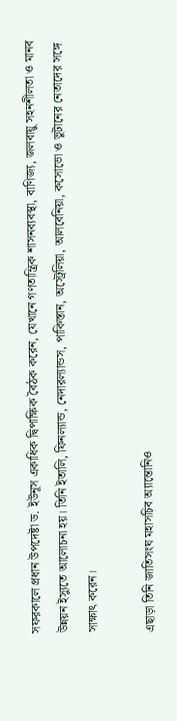সফরকালে প্রধান উপদেষ্টা ড. ইউনূস একাধিক দ্বিপাক্ষিক বৈঠক করেন, যেখানে গণতান্ত্রিক শাসনব্যবস্থা, বাণিজ্য, জলবায়ু সহনশীলতা ও মানব উন্নয়ন ইস্যুতে আলোচনা হয়। তিনি ইতালি, ফিনল্যান্ড, নেদারল্যান্ডস, পাকিস্তান, অস্ট্রেলিয়া, আলবেনিয়া, কসোভো ও ভুটানের নেতাদের সঙ্গে সাক্ষাৎ করেন।

এছাড়া তিনি জাতিসংঘ মহাসচিব অ্যান্তোনিও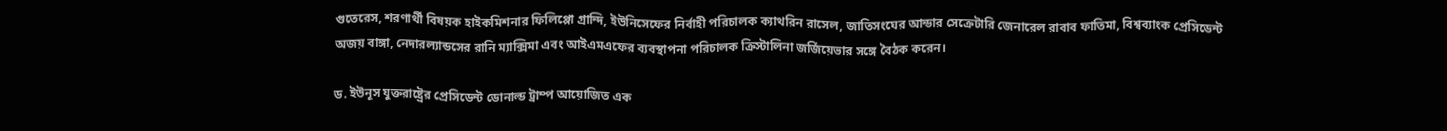গুতেরেস, শরণার্থী বিষয়ক হাইকমিশনার ফিলিপ্পো গ্রান্দি, ইউনিসেফের নির্বাহী পরিচালক ক্যাথরিন রাসেল, জাতিসংঘের আন্ডার সেক্রেটারি জেনারেল রাবাব ফাতিমা, বিশ্বব্যাংক প্রেসিডেন্ট অজয় বাঙ্গা, নেদারল্যান্ডসের রানি ম্যাক্সিমা এবং আইএমএফের ব্যবস্থাপনা পরিচালক ক্রিস্টালিনা জর্জিয়েভার সঙ্গে বৈঠক করেন।

ড. ইউনূস যুক্তরাষ্ট্রের প্রেসিডেন্ট ডোনাল্ড ট্রাম্প আয়োজিত এক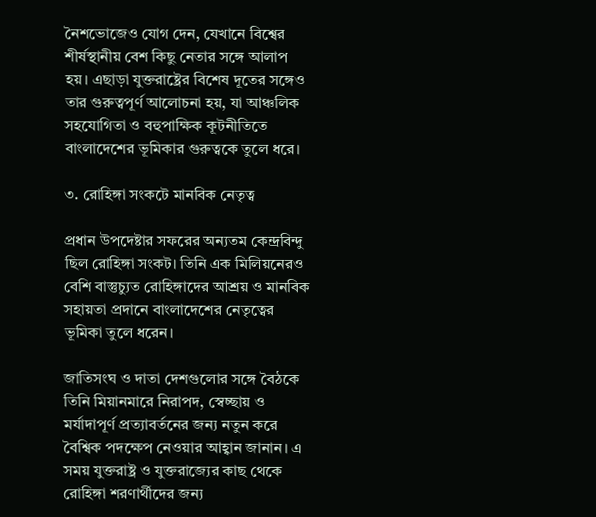নৈশভোজেও যোগ দেন, যেখানে বিশ্বের শীর্ষস্থানীয় বেশ কিছু নেতার সঙ্গে আলাপ হয়। এছাড়া যুক্তরাষ্ট্রের বিশেষ দূতের সঙ্গেও তার গুরুত্বপূর্ণ আলোচনা হয়, যা আঞ্চলিক সহযোগিতা ও বহুপাক্ষিক কূটনীতিতে বাংলাদেশের ভূমিকার গুরুত্বকে তুলে ধরে।

৩. রোহিঙ্গা সংকটে মানবিক নেতৃত্ব

প্রধান উপদেষ্টার সফরের অন্যতম কেন্দ্রবিন্দু ছিল রোহিঙ্গা সংকট। তিনি এক মিলিয়নেরও বেশি বাস্তুচ্যুত রোহিঙ্গাদের আশ্রয় ও মানবিক সহায়তা প্রদানে বাংলাদেশের নেতৃত্বের ভূমিকা তুলে ধরেন।

জাতিসংঘ ও দাতা দেশগুলোর সঙ্গে বৈঠকে তিনি মিয়ানমারে নিরাপদ, স্বেচ্ছায় ও মর্যাদাপূর্ণ প্রত্যাবর্তনের জন্য নতুন করে বৈশ্বিক পদক্ষেপ নেওয়ার আহ্বান জানান। এ সময় যুক্তরাষ্ট্র ও যুক্তরাজ্যের কাছ থেকে রোহিঙ্গা শরণার্থীদের জন্য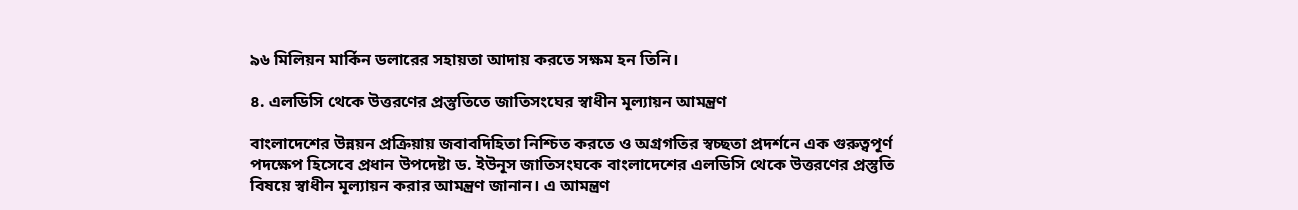৯৬ মিলিয়ন মার্কিন ডলারের সহায়তা আদায় করতে সক্ষম হন তিনি।

৪. এলডিসি থেকে উত্তরণের প্রস্তুতিতে জাতিসংঘের স্বাধীন মূল্যায়ন আমন্ত্রণ

বাংলাদেশের উন্নয়ন প্রক্রিয়ায় জবাবদিহিতা নিশ্চিত করতে ও অগ্রগতির স্বচ্ছতা প্রদর্শনে এক গুরুত্বপূর্ণ পদক্ষেপ হিসেবে প্রধান উপদেষ্টা ড. ইউনূস জাতিসংঘকে বাংলাদেশের এলডিসি থেকে উত্তরণের প্রস্তুতি বিষয়ে স্বাধীন মূল্যায়ন করার আমন্ত্রণ জানান। এ আমন্ত্রণ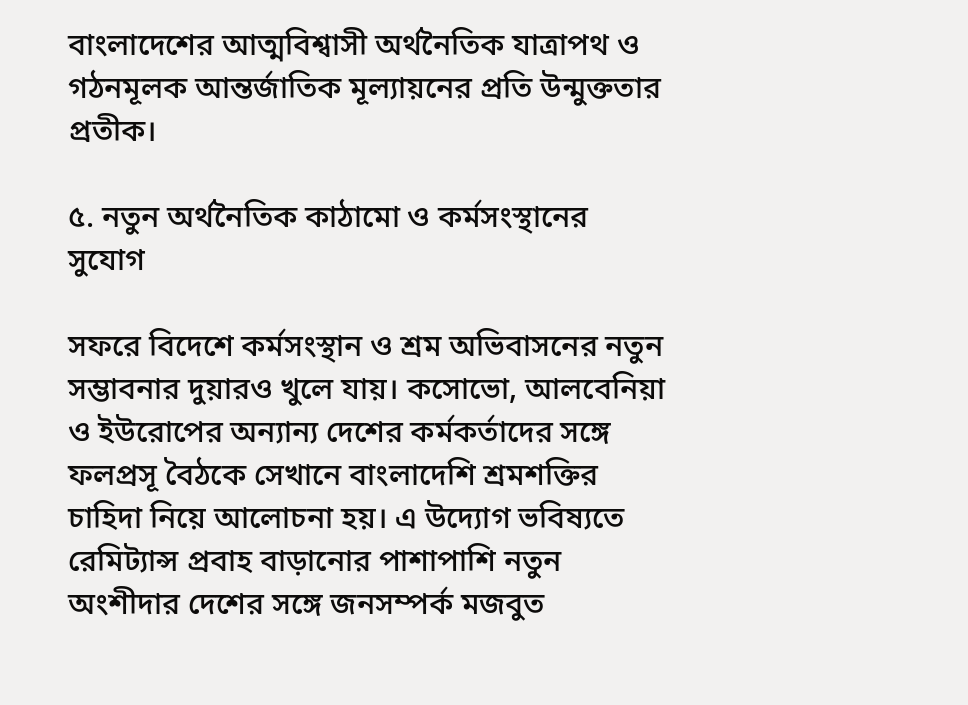বাংলাদেশের আত্মবিশ্বাসী অর্থনৈতিক যাত্রাপথ ও গঠনমূলক আন্তর্জাতিক মূল্যায়নের প্রতি উন্মুক্ততার প্রতীক।

৫. নতুন অর্থনৈতিক কাঠামো ও কর্মসংস্থানের সুযোগ

সফরে বিদেশে কর্মসংস্থান ও শ্রম অভিবাসনের নতুন সম্ভাবনার দুয়ারও খুলে যায়। কসোভো, আলবেনিয়া ও ইউরোপের অন্যান্য দেশের কর্মকর্তাদের সঙ্গে ফলপ্রসূ বৈঠকে সেখানে বাংলাদেশি শ্রমশক্তির চাহিদা নিয়ে আলোচনা হয়। এ উদ্যোগ ভবিষ্যতে রেমিট্যান্স প্রবাহ বাড়ানোর পাশাপাশি নতুন অংশীদার দেশের সঙ্গে জনসম্পর্ক মজবুত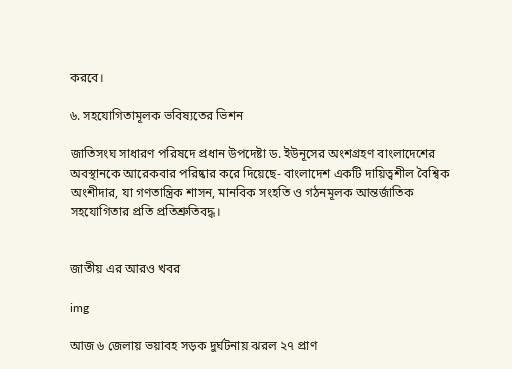করবে।

৬. সহযোগিতামূলক ভবিষ্যতের ভিশন

জাতিসংঘ সাধারণ পরিষদে প্রধান উপদেষ্টা ড. ইউনূসের অংশগ্রহণ বাংলাদেশের অবস্থানকে আরেকবার পরিষ্কার করে দিয়েছে- বাংলাদেশ একটি দায়িত্বশীল বৈশ্বিক অংশীদার, যা গণতান্ত্রিক শাসন, মানবিক সংহতি ও গঠনমূলক আন্তর্জাতিক সহযোগিতার প্রতি প্রতিশ্রুতিবদ্ধ।


জাতীয় এর আরও খবর

img

আজ ৬ জেলায় ভয়াবহ সড়ক দুর্ঘটনায় ঝরল ২৭ প্রাণ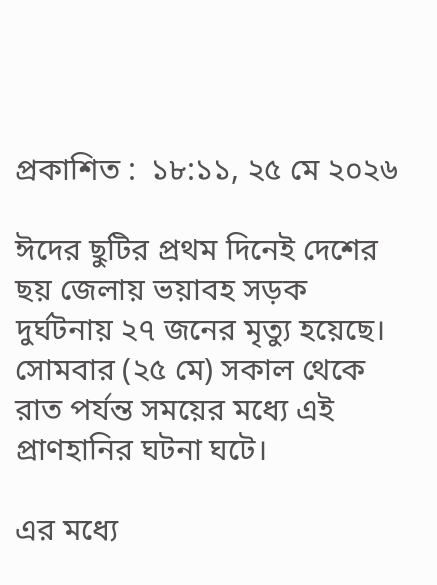প্রকাশিত :  ১৮:১১, ২৫ মে ২০২৬

ঈদের ছুটির প্রথম দিনেই দেশের ছয় জেলায় ভয়াবহ সড়ক দুর্ঘটনায় ২৭ জনের মৃত্যু হয়েছে। সোমবার (২৫ মে) সকাল থেকে রাত পর্যন্ত সময়ের মধ্যে এই প্রাণহানির ঘটনা ঘটে।

এর মধ্যে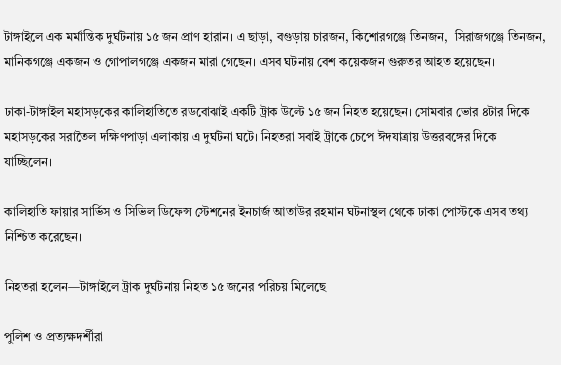টাঙ্গাইলে এক মর্মান্তিক দুর্ঘটনায় ১৫ জন প্রাণ হারান। এ ছাড়া, বগুড়ায় চারজন, কিশোরগঞ্জে তিনজন,  সিরাজগঞ্জে তিনজন, মানিকগঞ্জে একজন ও গোপালগঞ্জে একজন মারা গেছেন। এসব ঘটনায় বেশ কয়েকজন গুরুতর আহত হয়েছেন।

ঢাকা-টাঙ্গাইল মহাসড়কের কালিহাতিতে রডবোঝাই একটি ট্রাক উল্টে ১৫ জন নিহত হয়েছেন। সোমবার ভোর ৪টার দিকে মহাসড়কের সরাতৈল দক্ষিণপাড়া এলাকায় এ দুর্ঘটনা ঘটে। নিহতরা সবাই ট্রাকে চেপে ঈদযাত্রায় উত্তরবঙ্গের দিকে যাচ্ছিলেন।

কালিহাতি ফায়ার সার্ভিস ও সিভিল ডিফেন্স স্টেশনের ইনচার্জ আতাউর রহমান ঘটনাস্থল থেকে ঢাকা পোস্টকে এসব তথ্য নিশ্চিত করেছেন।

নিহতরা হলেন—টাঙ্গাইলে ট্রাক দুর্ঘটনায় নিহত ১৫ জনের পরিচয় মিলেছে

পুলিশ ও প্রত্যক্ষদর্শীরা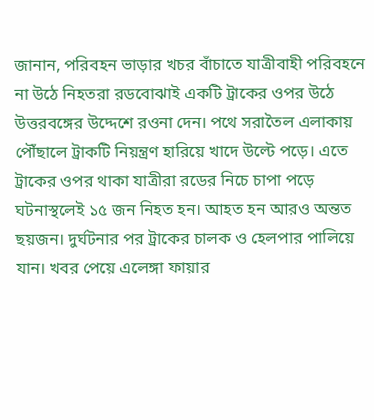জানান, পরিবহন ভাড়ার খচর বাঁচাতে যাত্রীবাহী পরিবহনে না উঠে নিহতরা রডবোঝাই একটি ট্রাকের ওপর উঠে উত্তরবঙ্গের উদ্দেশে রওনা দেন। পথে সরাতৈল এলাকায় পৌঁছালে ট্রাকটি নিয়ন্ত্রণ হারিয়ে খাদে উল্টে পড়ে। এতে ট্রাকের ওপর থাকা যাত্রীরা রডের নিচে চাপা পড়ে ঘটনাস্থলেই ১৫ জন নিহত হন। আহত হন আরও অন্তত ছয়জন। দুর্ঘটনার পর ট্রাকের চালক ও হেলপার পালিয়ে যান। খবর পেয়ে এলেঙ্গা ফায়ার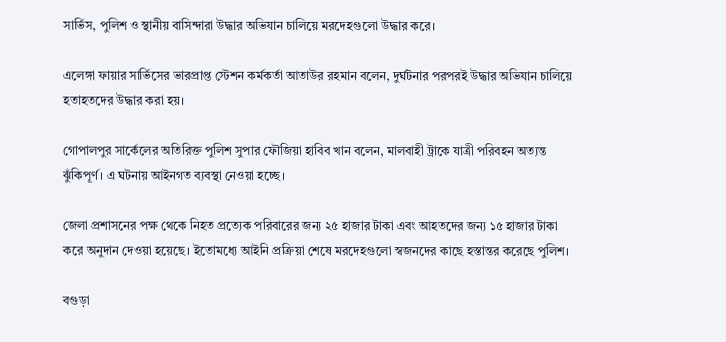সার্ভিস, পুলিশ ও স্থানীয় বাসিন্দারা উদ্ধার অভিযান চালিয়ে মরদেহগুলো উদ্ধার করে।

এলেঙ্গা ফায়ার সার্ভিসের ভারপ্রাপ্ত স্টেশন কর্মকর্তা আতাউর রহমান বলেন, দুর্ঘটনার পরপরই উদ্ধার অভিযান চালিয়ে হতাহতদের উদ্ধার করা হয়।

গোপালপুর সার্কেলের অতিরিক্ত পুলিশ সুপার ফৌজিয়া হাবিব খান বলেন, মালবাহী ট্রাকে যাত্রী পরিবহন অত্যন্ত ঝুঁকিপূর্ণ। এ ঘটনায় আইনগত ব্যবস্থা নেওয়া হচ্ছে।

জেলা প্রশাসনের পক্ষ থেকে নিহত প্রত্যেক পরিবারের জন্য ২৫ হাজার টাকা এবং আহতদের জন্য ১৫ হাজার টাকা করে অনুদান দেওয়া হয়েছে। ইতোমধ্যে আইনি প্রক্রিয়া শেষে মরদেহগুলো স্বজনদের কাছে হস্তান্তর করেছে পুলিশ।

বগুড়া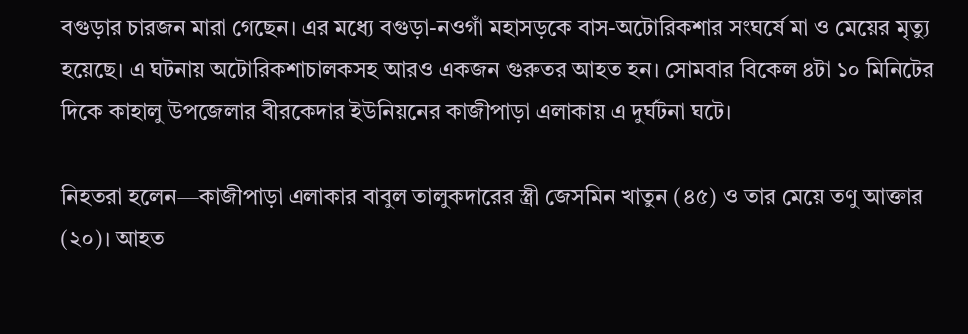বগুড়ার চারজন মারা গেছেন। এর মধ্যে বগুড়া-নওগাঁ মহাসড়কে বাস-অটোরিকশার সংঘর্ষে মা ও মেয়ের মৃত্যু হয়েছে। এ ঘটনায় অটোরিকশাচালকসহ আরও একজন গুরুতর আহত হন। সোমবার বিকেল ৪টা ১০ মিনিটের দিকে কাহালু উপজেলার বীরকেদার ইউনিয়নের কাজীপাড়া এলাকায় এ দুর্ঘটনা ঘটে।

নিহতরা হলেন—কাজীপাড়া এলাকার বাবুল তালুকদারের স্ত্রী জেসমিন খাতুন (৪৫) ও তার মেয়ে তণু আক্তার (২০)। আহত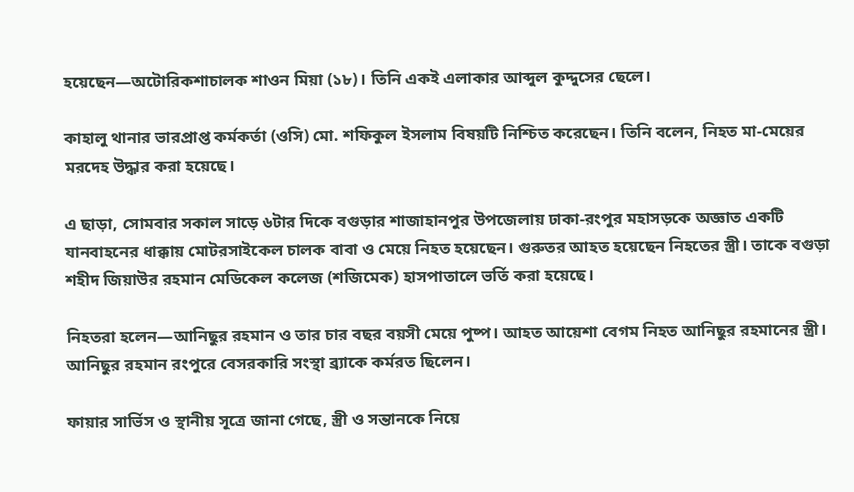হয়েছেন—অটোরিকশাচালক শাওন মিয়া (১৮)। তিনি একই এলাকার আব্দুল কুদ্দুসের ছেলে।

কাহালু থানার ভারপ্রাপ্ত কর্মকর্তা (ওসি) মো. শফিকুল ইসলাম বিষয়টি নিশ্চিত করেছেন। তিনি বলেন, নিহত মা-মেয়ের মরদেহ উদ্ধার করা হয়েছে।

এ ছাড়া, সোমবার সকাল সাড়ে ৬টার দিকে বগুড়ার শাজাহানপুর উপজেলায় ঢাকা-রংপুর মহাসড়কে অজ্ঞাত একটি যানবাহনের ধাক্কায় মোটরসাইকেল চালক বাবা ও মেয়ে নিহত হয়েছেন। গুরুতর আহত হয়েছেন নিহতের স্ত্রী। তাকে বগুড়া শহীদ জিয়াউর রহমান মেডিকেল কলেজ (শজিমেক) হাসপাতালে ভর্তি করা হয়েছে।

নিহতরা হলেন—আনিছুর রহমান ও তার চার বছর বয়সী মেয়ে পুষ্প। আহত আয়েশা বেগম নিহত আনিছুর রহমানের স্ত্রী। আনিছুর রহমান রংপুরে বেসরকারি সংস্থা ব্র্যাকে কর্মরত ছিলেন।

ফায়ার সার্ভিস ও স্থানীয় সূত্রে জানা গেছে, স্ত্রী ও সন্তানকে নিয়ে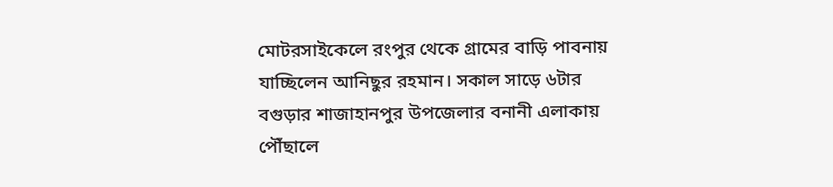মোটরসাইকেলে রংপুর থেকে গ্রামের বাড়ি পাবনায় যাচ্ছিলেন আনিছুর রহমান। সকাল সাড়ে ৬টার বগুড়ার শাজাহানপুর উপজেলার বনানী এলাকায় পৌঁছালে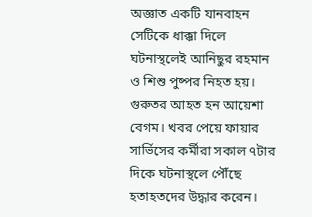অজ্ঞাত একটি যানবাহন সেটিকে ধাক্কা দিলে ঘটনাস্থলেই আনিছুর রহমান ও শিশু পুষ্পর নিহত হয়। গুরুতর আহত হন আয়েশা বেগম। খবর পেয়ে ফায়ার সার্ভিসের কর্মীরা সকাল ৭টার দিকে ঘটনাস্থলে পৌঁছে হতাহতদের উদ্ধার করেন।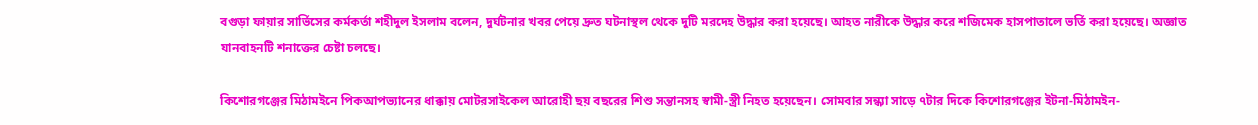বগুড়া ফায়ার সার্ভিসের কর্মকর্তা শহীদুল ইসলাম বলেন, দুর্ঘটনার খবর পেয়ে দ্রুত ঘটনাস্থল থেকে দুটি মরদেহ উদ্ধার করা হয়েছে। আহত নারীকে উদ্ধার করে শজিমেক হাসপাতালে ভর্তি করা হয়েছে। অজ্ঞাত যানবাহনটি শনাক্তের চেষ্টা চলছে।

কিশোরগঞ্জের মিঠামইনে পিকআপভ্যানের ধাক্কায় মোটরসাইকেল আরোহী ছয় বছরের শিশু সন্তানসহ স্বামী-স্ত্রী নিহত হয়েছেন। সোমবার সন্ধ্যা সাড়ে ৭টার দিকে কিশোরগঞ্জের ইটনা-মিঠামইন-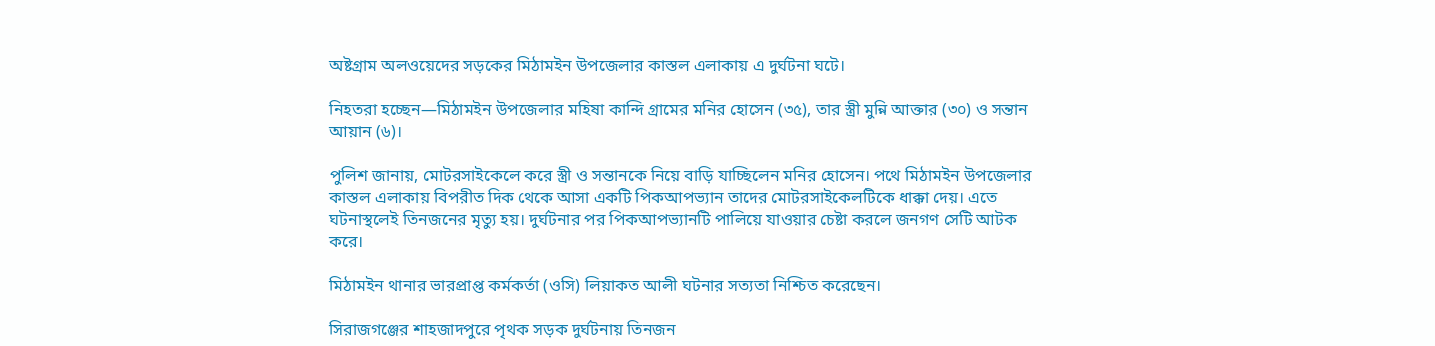অষ্টগ্রাম অলওয়েদের সড়কের মিঠামইন উপজেলার কাস্তল এলাকায় এ দুর্ঘটনা ঘটে।

নিহতরা হচ্ছেন—মিঠামইন উপজেলার মহিষা কান্দি গ্রামের মনির হোসেন (৩৫), তার স্ত্রী মুন্নি আক্তার (৩০) ও সন্তান আয়ান (৬)।

পুলিশ জানায়, মোটরসাইকেলে করে স্ত্রী ও সন্তানকে নিয়ে বাড়ি যাচ্ছিলেন মনির হোসেন। পথে মিঠামইন উপজেলার কাস্তল এলাকায় বিপরীত দিক থেকে আসা একটি পিকআপভ্যান তাদের মোটরসাইকেলটিকে ধাক্কা দেয়। এতে ঘটনাস্থলেই তিনজনের মৃত্যু হয়। দুর্ঘটনার পর পিকআপভ্যানটি পালিয়ে যাওয়ার চেষ্টা করলে জনগণ সেটি আটক করে।

মিঠামইন থানার ভারপ্রাপ্ত কর্মকর্তা (ওসি) লিয়াকত আলী ঘটনার সত্যতা নিশ্চিত করেছেন।

সিরাজগঞ্জের শাহজাদপুরে পৃথক সড়ক দুর্ঘটনায় তিনজন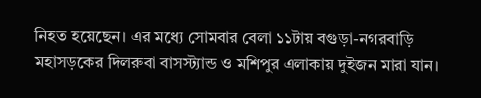নিহত হয়েছেন। এর মধ্যে সোমবার বেলা ১১টায় বগুড়া-নগরবাড়ি মহাসড়কের দিলরুবা বাসস্ট্যান্ড ও মশিপুর এলাকায় দুইজন মারা যান।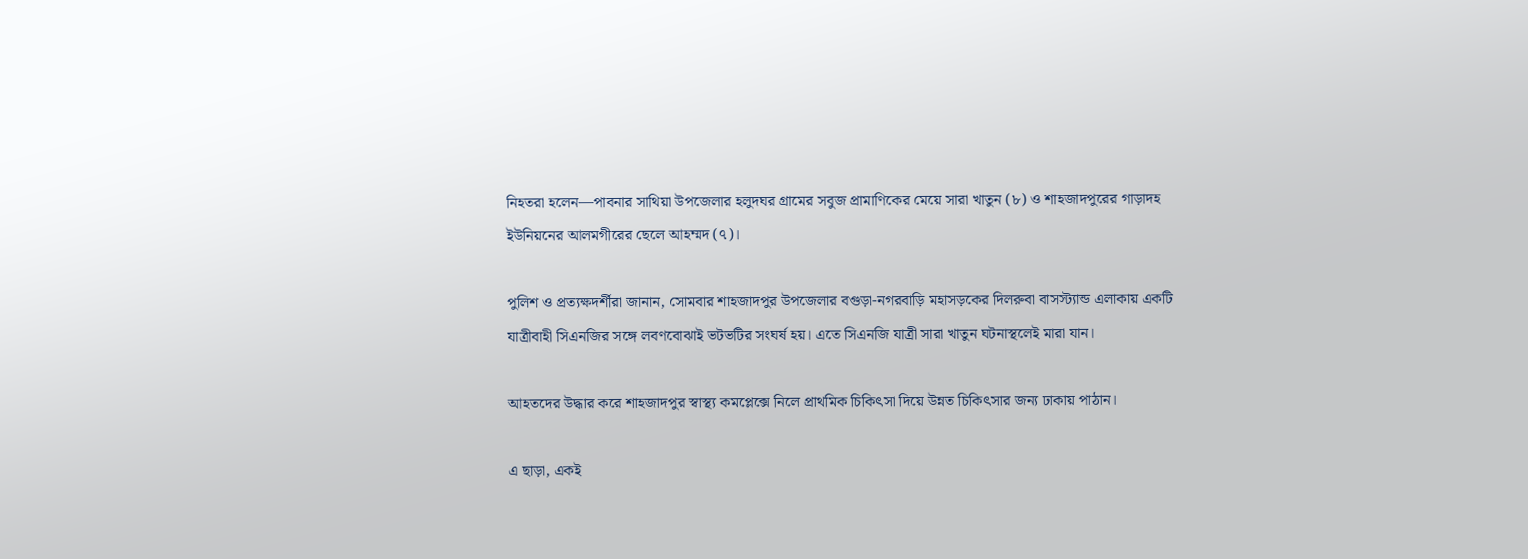নিহতরা হলেন—পাবনার সাথিয়া উপজেলার হলুদঘর গ্রামের সবুজ প্রামাণিকের মেয়ে সারা খাতুন (৮) ও শাহজাদপুরের গাড়াদহ ইউনিয়নের আলমগীরের ছেলে আহম্মদ (৭)।

পুলিশ ও প্রত্যক্ষদর্শীরা জানান, সোমবার শাহজাদপুর উপজেলার বগুড়া-নগরবাড়ি মহাসড়কের দিলরুবা বাসস্ট্যান্ড এলাকায় একটি যাত্রীবাহী সিএনজির সঙ্গে লবণবোঝাই ভটভটির সংঘর্ষ হয়। এতে সিএনজি যাত্রী সারা খাতুন ঘটনাস্থলেই মারা যান।

আহতদের উদ্ধার করে শাহজাদপুর স্বাস্থ্য কমপ্লেক্সে নিলে প্রাথমিক চিকিৎসা দিয়ে উন্নত চিকিৎসার জন্য ঢাকায় পাঠান।

এ ছাড়া, একই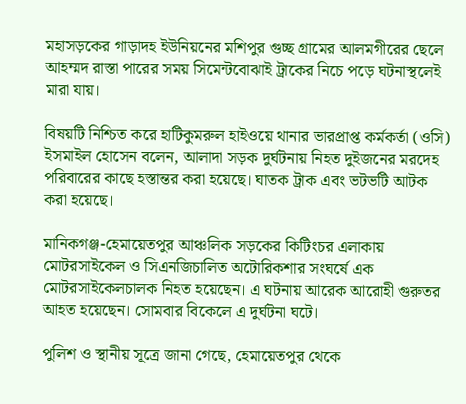মহাসড়কের গাড়াদহ ইউনিয়নের মশিপুর গুচ্ছ গ্রামের আলমগীরের ছেলে আহম্মদ রাস্তা পারের সময় সিমেন্টবোঝাই ট্রাকের নিচে পড়ে ঘটনাস্থলেই মারা যায়।

বিষয়টি নিশ্চিত করে হাটিকুমরুল হাইওয়ে থানার ভারপ্রাপ্ত কর্মকর্তা (ওসি) ইসমাইল হোসেন বলেন, আলাদা সড়ক দুর্ঘটনায় নিহত দুইজনের মরদেহ পরিবারের কাছে হস্তান্তর করা হয়েছে। ঘাতক ট্রাক এবং ভটভটি আটক করা হয়েছে।

মানিকগঞ্জ-হেমায়েতপুর আঞ্চলিক সড়কের কিটিংচর এলাকায় মোটরসাইকেল ও সিএনজিচালিত অটোরিকশার সংঘর্ষে এক মোটরসাইকেলচালক নিহত হয়েছেন। এ ঘটনায় আরেক আরোহী গুরুতর আহত হয়েছেন। সোমবার বিকেলে এ দুর্ঘটনা ঘটে।

পুলিশ ও স্থানীয় সূত্রে জানা গেছে, হেমায়েতপুর থেকে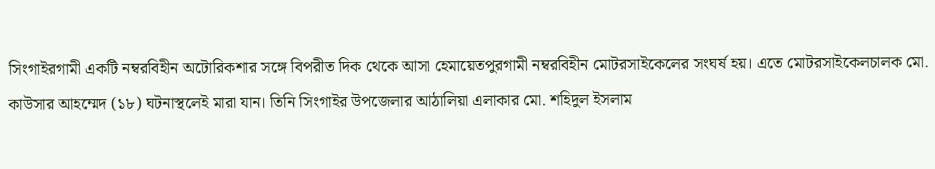সিংগাইরগামী একটি নম্বরবিহীন অটোরিকশার সঙ্গে বিপরীত দিক থেকে আসা হেমায়েতপুরগামী নম্বরবিহীন মোটরসাইকেলের সংঘর্ষ হয়। এতে মোটরসাইকেলচালক মো. কাউসার আহম্মেদ (১৮) ঘটনাস্থলেই মারা যান। তিনি সিংগাইর উপজেলার আঠালিয়া এলাকার মো. শহিদুল ইসলাম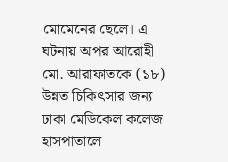মোমেনের ছেলে। এ ঘটনায় অপর আরোহী মো. আরাফাতকে (১৮) উন্নত চিকিৎসার জন্য ঢাকা মেডিকেল কলেজ হাসপাতালে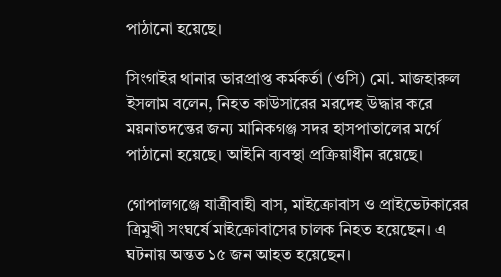পাঠানো হয়েছে।

সিংগাইর থানার ভারপ্রাপ্ত কর্মকর্তা (ওসি) মো. মাজহারুল ইসলাম বলেন, নিহত কাউসারের মরদেহ উদ্ধার করে ময়নাতদন্তের জন্য মানিকগঞ্জ সদর হাসপাতালের মর্গে পাঠানো হয়েছে। আইনি ব্যবস্থা প্রক্রিয়াধীন রয়েছে।

গোপালগঞ্জে যাত্রীবাহী বাস, মাইক্রোবাস ও প্রাইভেটকারের ত্রিমুখী সংঘর্ষে মাইক্রোবাসের চালক নিহত হয়েছেন। এ ঘটনায় অন্তত ১৫ জন আহত হয়েছেন।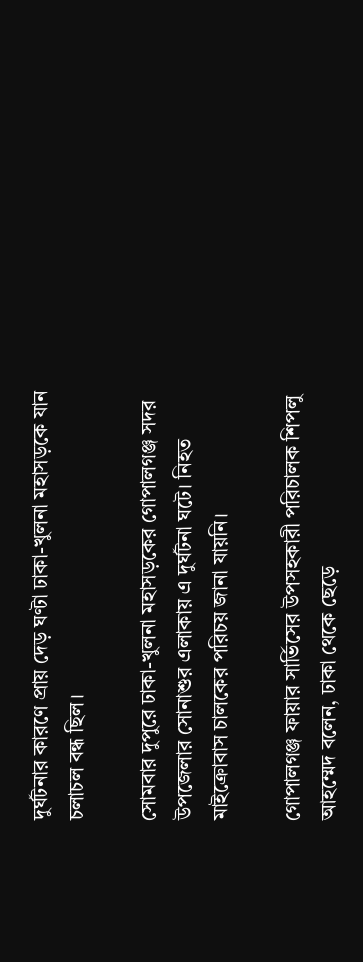দুর্ঘটনার কারণে প্রায় দেড় ঘণ্টা ঢাকা-খুলনা মহাসড়কে যান চলাচল বন্ধ ছিল।

সোমবার দুপুরে ঢাকা-খুলনা মহাসড়কের গোপালগঞ্জ সদর উপজেলার সোনাশুর এলাকায় এ দুর্ঘটনা ঘটে। নিহত মাইক্রোবাস চালকের পরিচয় জানা যায়নি।

গোপালগঞ্জ ফায়ার সার্ভিসের উপসহকারী পরিচালক শিপলু আহম্মেদ বলেন, ঢাকা থেকে ছেড়ে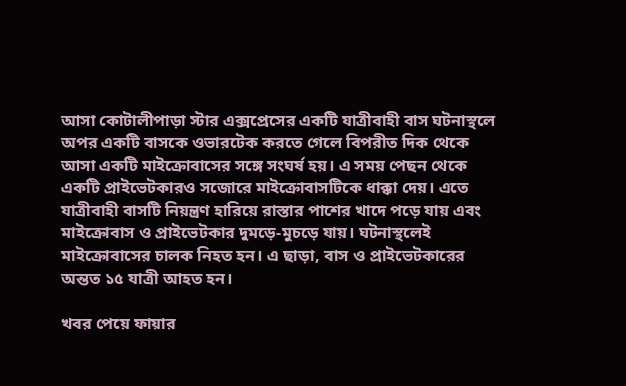আসা কোটালীপাড়া স্টার এক্সপ্রেসের একটি যাত্রীবাহী বাস ঘটনাস্থলে অপর একটি বাসকে ওভারটেক করতে গেলে বিপরীত দিক থেকে আসা একটি মাইক্রোবাসের সঙ্গে সংঘর্ষ হয়। এ সময় পেছন থেকে একটি প্রাইভেটকারও সজোরে মাইক্রোবাসটিকে ধাক্কা দেয়। এতে যাত্রীবাহী বাসটি নিয়ন্ত্রণ হারিয়ে রাস্তার পাশের খাদে পড়ে যায় এবং মাইক্রোবাস ও প্রাইভেটকার দুমড়ে-মুচড়ে যায়। ঘটনাস্থলেই মাইক্রোবাসের চালক নিহত হন। এ ছাড়া, বাস ও প্রাইভেটকারের অন্তত ১৫ যাত্রী আহত হন।

খবর পেয়ে ফায়ার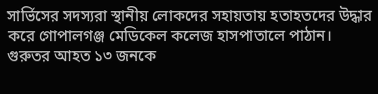সার্ভিসের সদস্যরা স্থানীয় লোকদের সহায়তায় হতাহতদের উদ্ধার করে গোপালগঞ্জ মেডিকেল কলেজ হাসপাতালে পাঠান। গুরুতর আহত ১৩ জনকে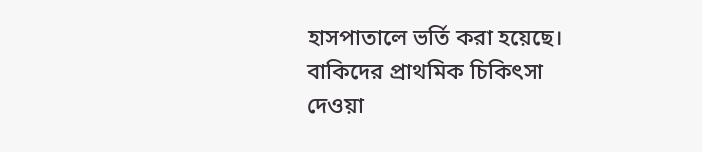হাসপাতালে ভর্তি করা হয়েছে। বাকিদের প্রাথমিক চিকিৎসা দেওয়া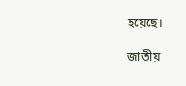হয়েছে।

জাতীয়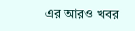এর আরও খবর